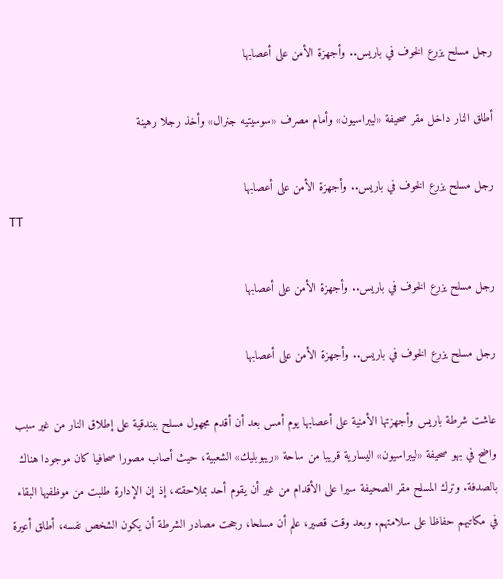رجل مسلح يزرع الخوف في باريس.. وأجهزة الأمن على أعصابها

أطلق النار داخل مقر صحيفة «ليبراسيون» وأمام مصرف «سوسيتيه جنرال» وأخذ رجلا رهينة

رجل مسلح يزرع الخوف في باريس.. وأجهزة الأمن على أعصابها
TT

رجل مسلح يزرع الخوف في باريس.. وأجهزة الأمن على أعصابها

رجل مسلح يزرع الخوف في باريس.. وأجهزة الأمن على أعصابها

عاشت شرطة باريس وأجهزتها الأمنية على أعصابها يوم أمس بعد أن أقدم مجهول مسلح ببندقية على إطلاق النار من غير سبب واضح في بهو صحيفة «ليبراسيون» اليسارية قريبا من ساحة «ريبوبليك» الشعبية، حيث أصاب مصورا صحافيا كان موجودا هناك بالصدفة. وترك المسلح مقر الصحيفة سيرا على الأقدام من غير أن يقوم أحد بملاحقته، إذ إن الإدارة طلبت من موظفيها البقاء في مكاتبهم حفاظا على سلامتهم. وبعد وقت قصير، علم أن مسلحا، رجحت مصادر الشرطة أن يكون الشخص نفسه، أطلق أعيرة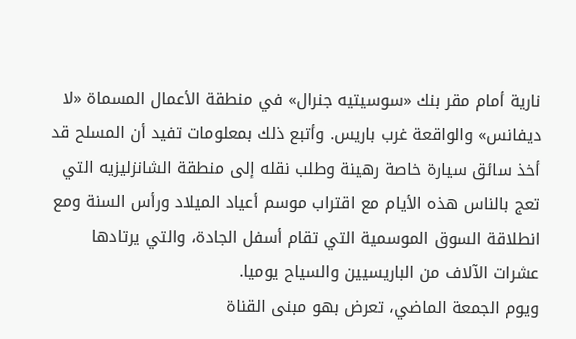نارية أمام مقر بنك «سوسيتيه جنرال» في منطقة الأعمال المسماة «لا ديفانس» والواقعة غرب باريس. وأتبع ذلك بمعلومات تفيد أن المسلح قد أخذ سائق سيارة خاصة رهينة وطلب نقله إلى منطقة الشانزليزيه التي تعج بالناس هذه الأيام مع اقتراب موسم أعياد الميلاد ورأس السنة ومع انطلاقة السوق الموسمية التي تقام أسفل الجادة، والتي يرتادها عشرات الآلاف من الباريسيين والسياح يوميا.
ويوم الجمعة الماضي، تعرض بهو مبنى القناة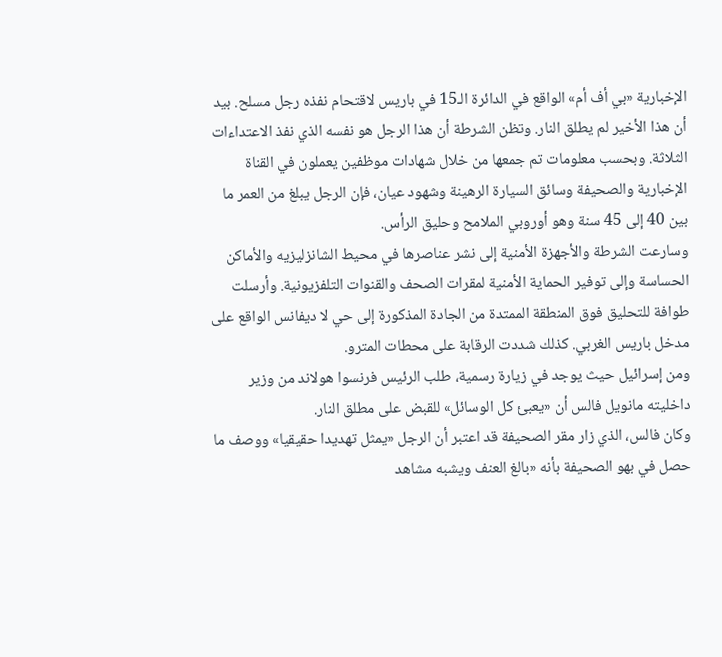الإخبارية «بي أف أم» الواقع في الدائرة الـ15 في باريس لاقتحام نفذه رجل مسلح. بيد أن هذا الأخير لم يطلق النار. وتظن الشرطة أن هذا الرجل هو نفسه الذي نفذ الاعتداءات الثلاثة. وبحسب معلومات تم جمعها من خلال شهادات موظفين يعملون في القناة الإخبارية والصحيفة وسائق السيارة الرهينة وشهود عيان، فإن الرجل يبلغ من العمر ما بين 40 إلى 45 سنة وهو أوروبي الملامح وحليق الرأس.
وسارعت الشرطة والأجهزة الأمنية إلى نشر عناصرها في محيط الشانزليزيه والأماكن الحساسة وإلى توفير الحماية الأمنية لمقرات الصحف والقنوات التلفزيونية. وأرسلت طوافة للتحليق فوق المنطقة الممتدة من الجادة المذكورة إلى حي لا ديفانس الواقع على مدخل باريس الغربي. كذلك شددت الرقابة على محطات المترو.
ومن إسرائيل حيث يوجد في زيارة رسمية، طلب الرئيس فرنسوا هولاند من وزير داخليته مانويل فالس أن «يعبئ كل الوسائل» للقبض على مطلق النار.
وكان فالس، الذي زار مقر الصحيفة قد اعتبر أن الرجل «يمثل تهديدا حقيقيا» ووصف ما حصل في بهو الصحيفة بأنه «بالغ العنف ويشبه مشاهد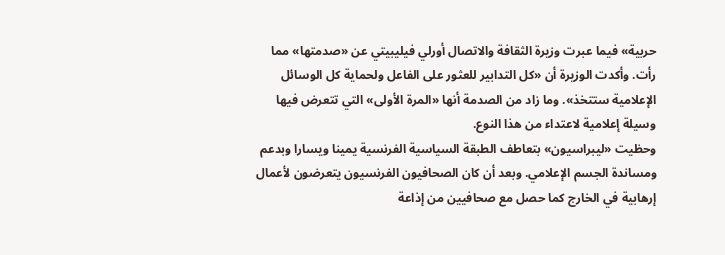حربية» فيما عبرت وزيرة الثقافة والاتصال أورلي فيليبيتي عن «صدمتها» مما رأت. وأكدت الوزيرة أن «كل التدابير للعثور على الفاعل ولحماية كل الوسائل الإعلامية ستتخذ». وما زاد من الصدمة أنها «المرة الأولى» التي تتعرض فيها وسيلة إعلامية لاعتداء من هذا النوع.
وحظيت «ليبراسيون» بتعاطف الطبقة السياسية الفرنسية يمينا ويسارا وبدعم ومساندة الجسم الإعلامي. وبعد أن كان الصحافيون الفرنسيون يتعرضون لأعمال إرهابية في الخارج كما حصل مع صحافيين من إذاعة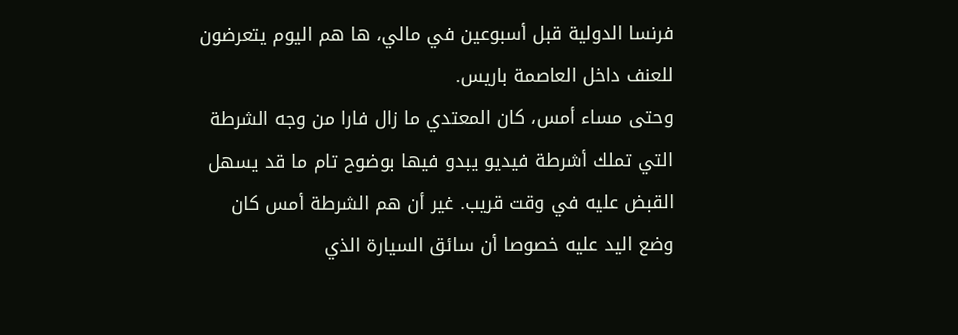فرنسا الدولية قبل أسبوعين في مالي، ها هم اليوم يتعرضون للعنف داخل العاصمة باريس.
وحتى مساء أمس، كان المعتدي ما زال فارا من وجه الشرطة التي تملك أشرطة فيديو يبدو فيها بوضوح تام ما قد يسهل القبض عليه في وقت قريب. غير أن هم الشرطة أمس كان وضع اليد عليه خصوصا أن سائق السيارة الذي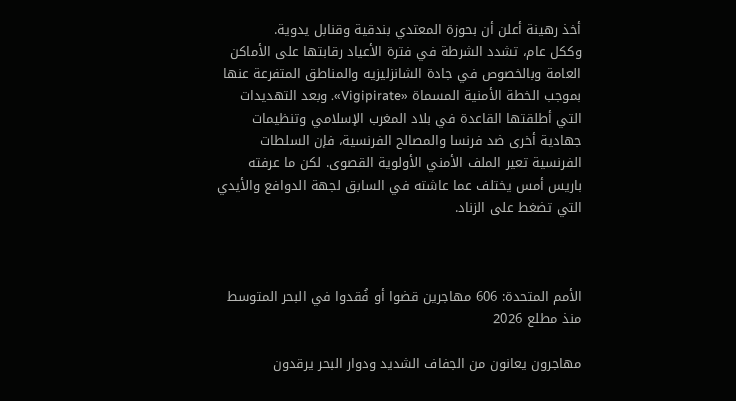أخذ رهينة أعلن أن بحوزة المعتدي بندقية وقنابل يدوية.
وككل عام، تشدد الشرطة في فترة الأعياد رقابتها على الأماكن العامة وبالخصوص في جادة الشانزليزيه والمناطق المتفرعة عنها بموجب الخطة الأمنية المسماة «Vigipirate». وبعد التهديدات التي أطلقتها القاعدة في بلاد المغرب الإسلامي وتنظيمات جهادية أخرى ضد فرنسا والمصالح الفرنسية، فإن السلطات الفرنسية تعير الملف الأمني الأولوية القصوى. لكن ما عرفته باريس أمس يختلف عما عاشته في السابق لجهة الدوافع والأيدي التي تضغط على الزناد.



الأمم المتحدة: 606 مهاجرين قضوا أو فُقدوا في البحر المتوسط منذ مطلع 2026

مهاجرون يعانون من الجفاف الشديد ودوار البحر يرقدون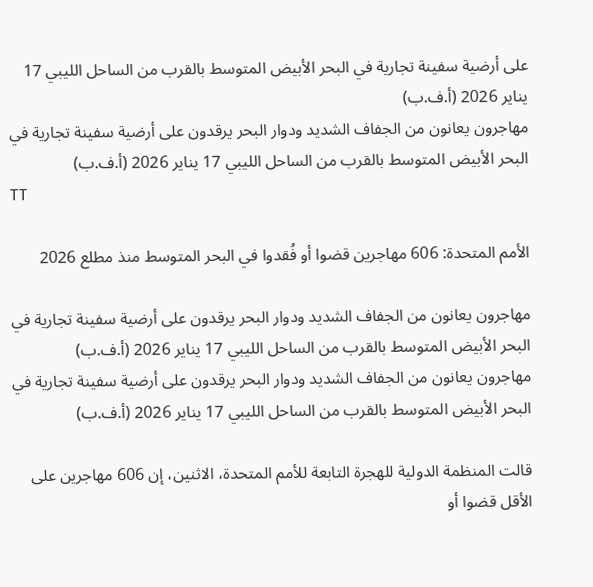على أرضية سفينة تجارية في البحر الأبيض المتوسط بالقرب من الساحل الليبي 17 يناير 2026 (أ.ف.ب)
مهاجرون يعانون من الجفاف الشديد ودوار البحر يرقدون على أرضية سفينة تجارية في البحر الأبيض المتوسط بالقرب من الساحل الليبي 17 يناير 2026 (أ.ف.ب)
TT

الأمم المتحدة: 606 مهاجرين قضوا أو فُقدوا في البحر المتوسط منذ مطلع 2026

مهاجرون يعانون من الجفاف الشديد ودوار البحر يرقدون على أرضية سفينة تجارية في البحر الأبيض المتوسط بالقرب من الساحل الليبي 17 يناير 2026 (أ.ف.ب)
مهاجرون يعانون من الجفاف الشديد ودوار البحر يرقدون على أرضية سفينة تجارية في البحر الأبيض المتوسط بالقرب من الساحل الليبي 17 يناير 2026 (أ.ف.ب)

قالت المنظمة الدولية للهجرة التابعة للأمم المتحدة، الاثنين، إن 606 مهاجرين على الأقل قضوا أو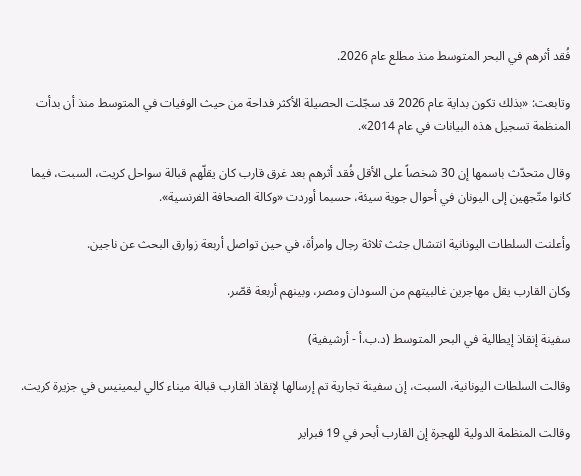فُقد أثرهم في البحر المتوسط منذ مطلع عام 2026.

وتابعت: «بذلك تكون بداية عام 2026 قد سجّلت الحصيلة الأكثر فداحة من حيث الوفيات في المتوسط منذ أن بدأت المنظمة تسجيل هذه البيانات في عام 2014».

وقال متحدّث باسمها إن 30 شخصاً على الأقل فُقد أثرهم بعد غرق قارب كان يقلّهم قبالة سواحل كريت، السبت، فيما كانوا متّجهين إلى اليونان في أحوال جوية سيئة، حسبما أوردت «وكالة الصحافة الفرنسية».

وأعلنت السلطات اليونانية انتشال جثث ثلاثة رجال وامرأة، في حين تواصل أربعة زوارق البحث عن ناجين.

وكان القارب يقل مهاجرين غالبيتهم من السودان ومصر، وبينهم أربعة قصّر.

سفينة إنقاذ إيطالية في البحر المتوسط (د.ب.أ - أرشيفية)

وقالت السلطات اليونانية، السبت، إن سفينة تجارية تم إرسالها لإنقاذ القارب قبالة ميناء كالي ليمينيس في جزيرة كريت.

وقالت المنظمة الدولية للهجرة إن القارب أبحر في 19 فبراير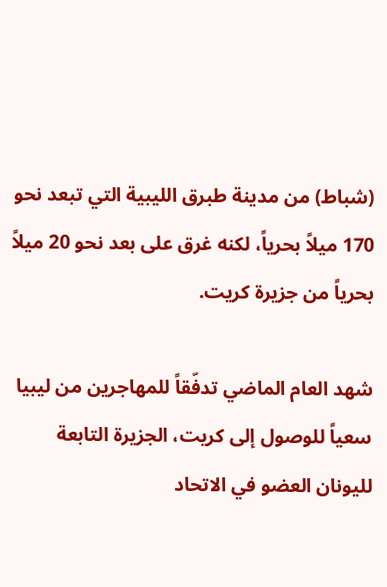(شباط) من مدينة طبرق الليبية التي تبعد نحو 170 ميلاً بحرياً، لكنه غرق على بعد نحو 20 ميلاً بحرياً من جزيرة كريت.

شهد العام الماضي تدفّقاً للمهاجرين من ليبيا سعياً للوصول إلى كريت، الجزيرة التابعة لليونان العضو في الاتحاد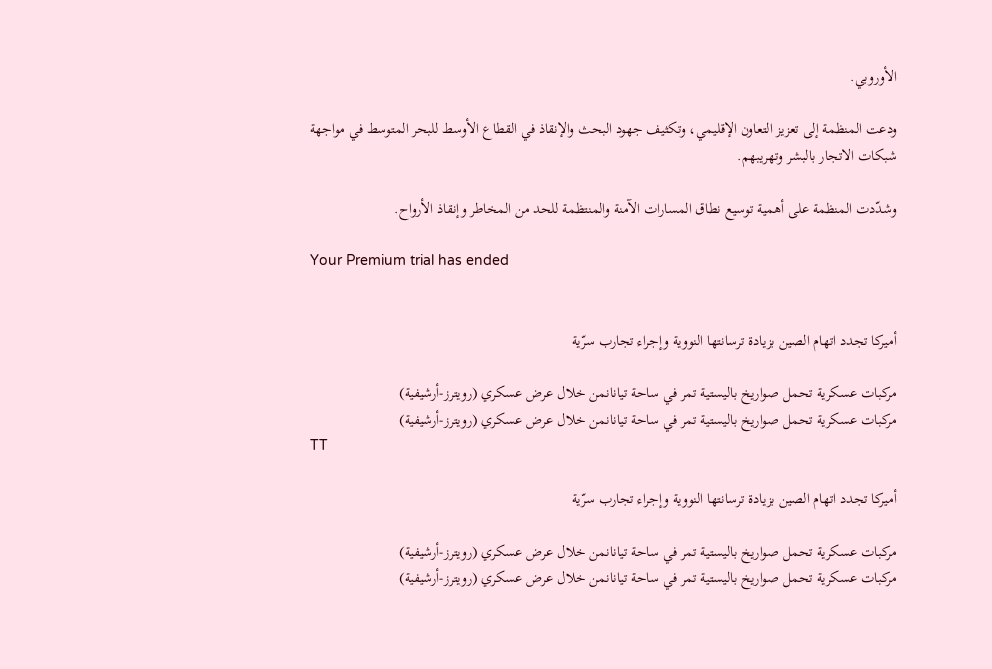الأوروبي.

ودعت المنظمة إلى تعزيز التعاون الإقليمي، وتكثيف جهود البحث والإنقاذ في القطاع الأوسط للبحر المتوسط في مواجهة شبكات الاتجار بالبشر وتهريبهم.

وشدّدت المنظمة على أهمية توسيع نطاق المسارات الآمنة والمنتظمة للحد من المخاطر وإنقاذ الأرواح.

Your Premium trial has ended


أميركا تجدد اتهام الصين بزيادة ترسانتها النووية وإجراء تجارب سرّية

مركبات عسكرية تحمل صواريخ باليستية تمر في ساحة تيانانمن خلال عرض عسكري (رويترز-أرشيفية)
مركبات عسكرية تحمل صواريخ باليستية تمر في ساحة تيانانمن خلال عرض عسكري (رويترز-أرشيفية)
TT

أميركا تجدد اتهام الصين بزيادة ترسانتها النووية وإجراء تجارب سرّية

مركبات عسكرية تحمل صواريخ باليستية تمر في ساحة تيانانمن خلال عرض عسكري (رويترز-أرشيفية)
مركبات عسكرية تحمل صواريخ باليستية تمر في ساحة تيانانمن خلال عرض عسكري (رويترز-أرشيفية)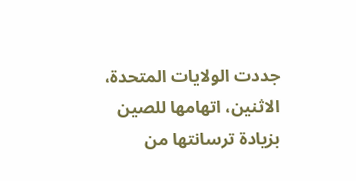جددت الولايات المتحدة، الاثنين، اتهامها للصين بزيادة ترسانتها من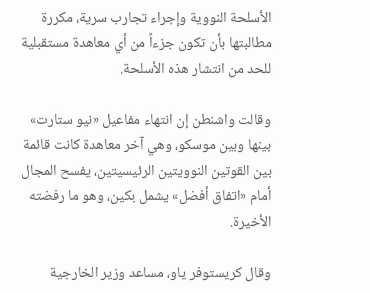الأسلحة النووية وإجراء تجارب سرية، مكررة مطالبتها بأن تكون جزءاً من أي معاهدة مستقبلية للحد من انتشار هذه الأسلحة.

وقالت واشنطن إن انتهاء مفاعيل «نيو ستارت» بينها وبين موسكو، وهي آخر معاهدة كانت قائمة بين القوتين النوويتين الرئيسيتين، يفسح المجال أمام «اتفاق أفضل» يشمل بكين، وهو ما رفضته الأخيرة.

وقال كريستوفر ياو، مساعد وزير الخارجية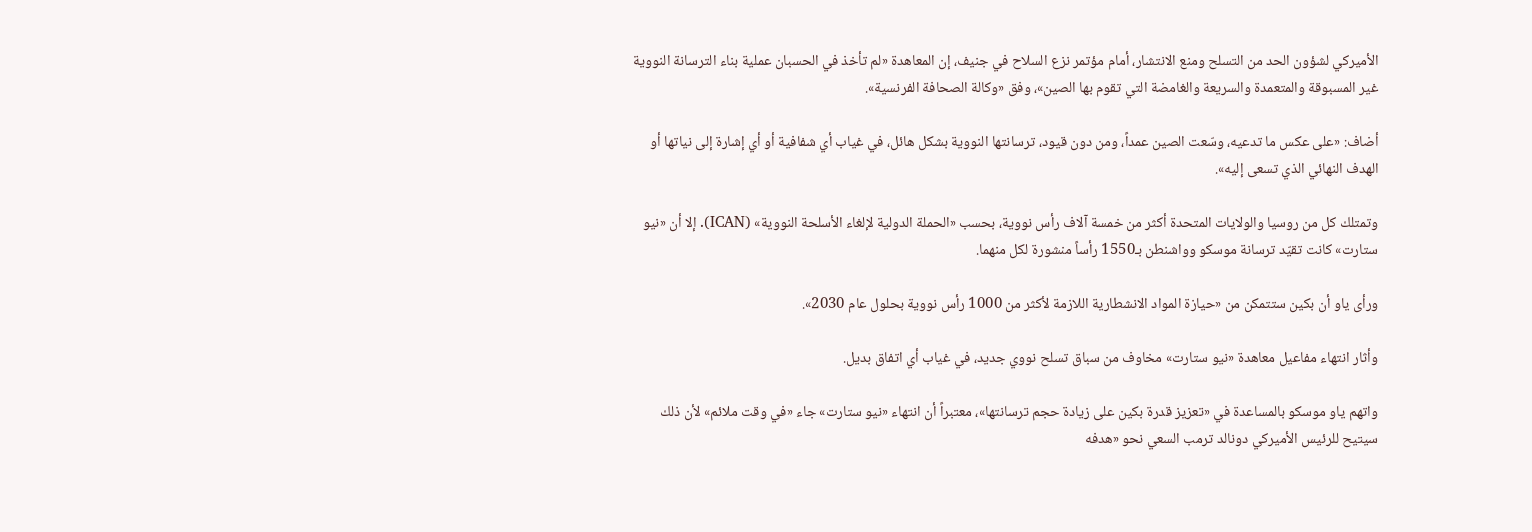الأميركي لشؤون الحد من التسلح ومنع الانتشار، أمام مؤتمر نزع السلاح في جنيف، إن المعاهدة «لم تأخذ في الحسبان عملية بناء الترسانة النووية غير المسبوقة والمتعمدة والسريعة والغامضة التي تقوم بها الصين»، وفق «وكالة الصحافة الفرنسية».

أضاف: «على عكس ما تدعيه، وسّعت الصين عمداً، ومن دون قيود، ترسانتها النووية بشكل هائل، في غياب أي شفافية أو أي إشارة إلى نياتها أو الهدف النهائي الذي تسعى إليه».

وتمتلك كل من روسيا والولايات المتحدة أكثر من خمسة آلاف رأس نووية، بحسب «الحملة الدولية لإلغاء الأسلحة النووية» (ICAN). إلا أن «نيو ستارت» كانت تقيّد ترسانة موسكو وواشنطن بـ1550 رأساً منشورة لكل منهما.

ورأى ياو أن بكين ستتمكن من «حيازة المواد الانشطارية اللازمة لأكثر من 1000 رأس نووية بحلول عام 2030».

وأثار انتهاء مفاعيل معاهدة «نيو ستارت» مخاوف من سباق تسلح نووي جديد، في غياب أي اتفاق بديل.

واتهم ياو موسكو بالمساعدة في «تعزيز قدرة بكين على زيادة حجم ترسانتها»، معتبراً أن انتهاء «نيو ستارت» جاء «في وقت ملائم» لأن ذلك سيتيح للرئيس الأميركي دونالد ترمب السعي نحو «هدفه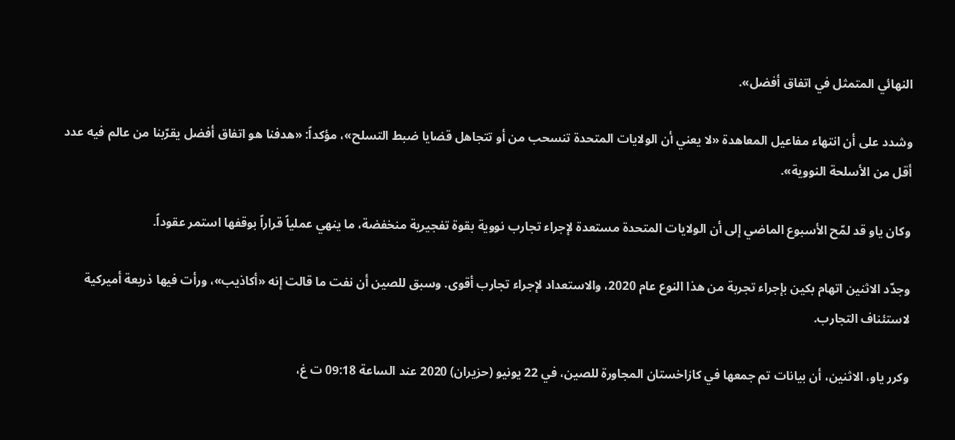النهائي المتمثل في اتفاق أفضل».

وشدد على أن انتهاء مفاعيل المعاهدة «لا يعني أن الولايات المتحدة تنسحب من أو تتجاهل قضايا ضبط التسلح»، مؤكداً: «هدفنا هو اتفاق أفضل يقرّبنا من عالم فيه عدد أقل من الأسلحة النووية».

وكان ياو قد لمّح الأسبوع الماضي إلى أن الولايات المتحدة مستعدة لإجراء تجارب نووية بقوة تفجيرية منخفضة، ما ينهي عملياً قراراً بوقفها استمر عقوداً.

وجدّد الاثنين اتهام بكين بإجراء تجربة من هذا النوع عام 2020، والاستعداد لإجراء تجارب أقوى. وسبق للصين أن نفت ما قالت إنه «أكاذيب»، ورأت فيها ذريعة أميركية لاستئناف التجارب.

وكرر ياو، الاثنين، أن بيانات تم جمعها في كازاخستان المجاورة للصين، في 22 يونيو (حزيران) 2020 عند الساعة 09:18 ت غ،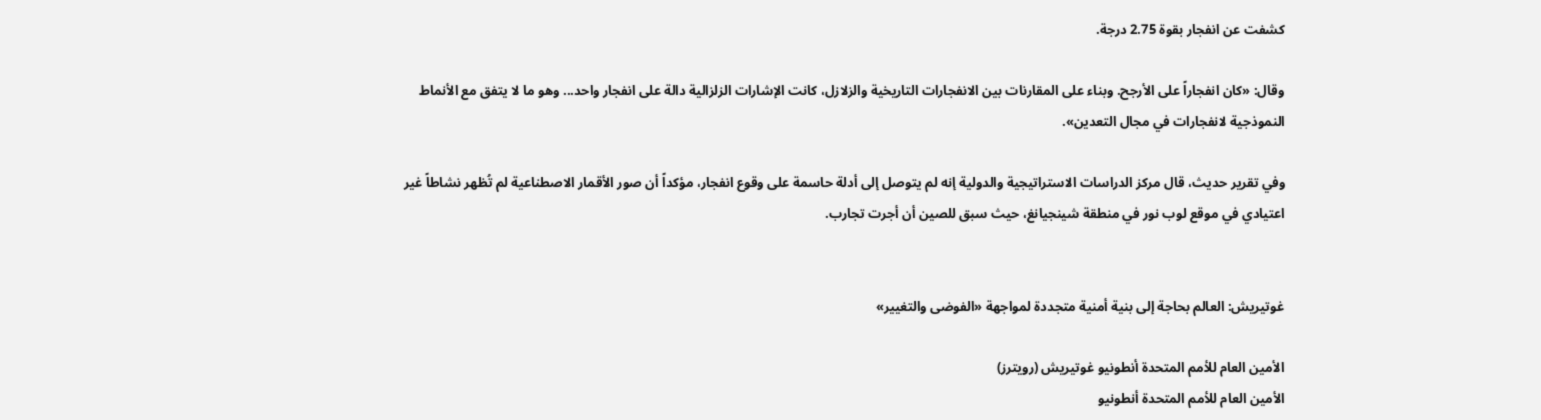كشفت عن انفجار بقوة 2.75 درجة.

وقال: «كان انفجاراً على الأرجح. وبناء على المقارنات بين الانفجارات التاريخية والزلازل، كانت الإشارات الزلزالية دالة على انفجار واحد... وهو ما لا يتفق مع الأنماط النموذجية لانفجارات في مجال التعدين».

وفي تقرير حديث، قال مركز الدراسات الاستراتيجية والدولية إنه لم يتوصل إلى أدلة حاسمة على وقوع انفجار، مؤكداً أن صور الأقمار الاصطناعية لم تُظهر نشاطاً غير اعتيادي في موقع لوب نور في منطقة شينجيانغ، حيث سبق للصين أن أجرت تجارب.


غوتيريش: العالم بحاجة إلى بنية أمنية متجددة لمواجهة «الفوضى والتغيير»

الأمين العام للأمم المتحدة أنطونيو غوتيريش (رويترز)
الأمين العام للأمم المتحدة أنطونيو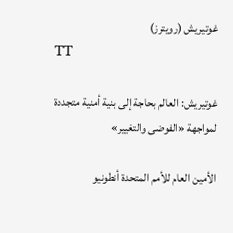غوتيريش (رويترز)
TT

غوتيريش: العالم بحاجة إلى بنية أمنية متجددة لمواجهة «الفوضى والتغيير»

الأمين العام للأمم المتحدة أنطونيو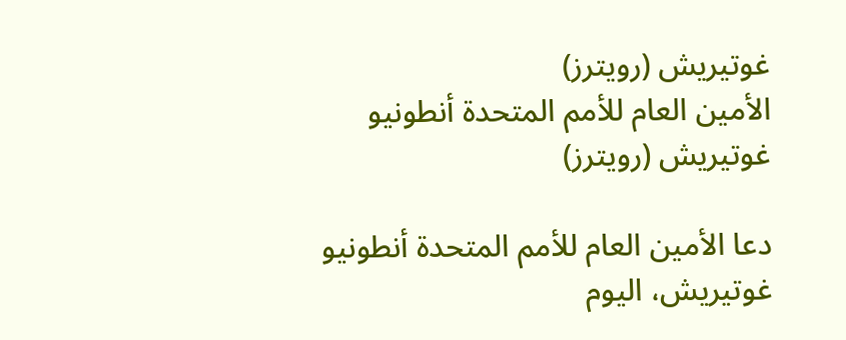غوتيريش (رويترز)
الأمين العام للأمم المتحدة أنطونيو غوتيريش (رويترز)

دعا الأمين العام للأمم المتحدة أنطونيو غوتيريش، اليوم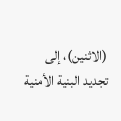(الاثنين)، إلى تجديد ‌البنية الأمنية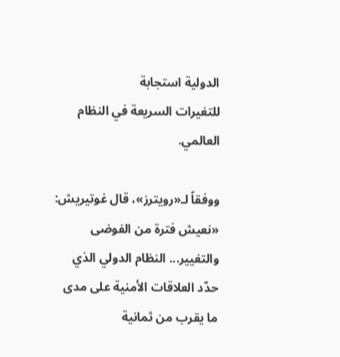الدولية ‌استجابة للتغيرات ‌السريعة في النظام العالمي.

ووفقاً لـ«رويترز»، قال غوتيريش: «نعيش فترة من الفوضى والتغيير... النظام الدولي الذي حدّد ‌العلاقات ‌الأمنية على ‌مدى ما ‌يقرب من ثمانية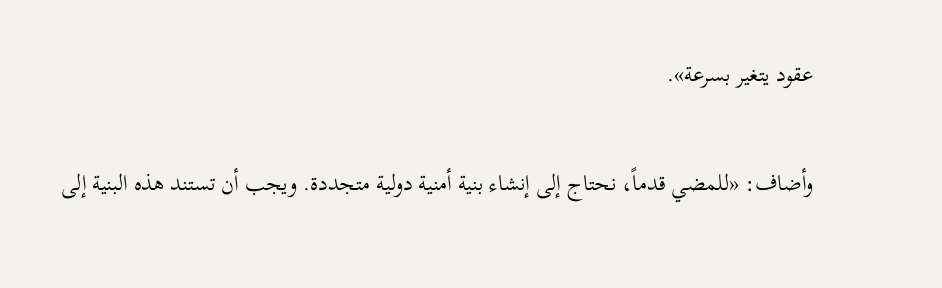عقود يتغير بسرعة».

وأضاف: «للمضي قدماً، ‌نحتاج إلى إنشاء بنية أمنية دولية متجددة. ويجب أن تستند هذه البنية إلى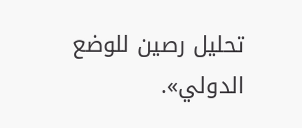تحليل رصين للوضع الدولي».